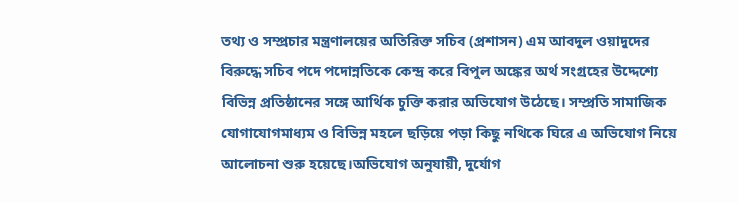তথ্য ও সম্প্রচার মন্ত্রণালয়ের অতিরিক্ত সচিব (প্রশাসন) এম আবদুল ওয়াদুদের বিরুদ্ধে সচিব পদে পদোন্নতিকে কেন্দ্র করে বিপুল অঙ্কের অর্থ সংগ্রহের উদ্দেশ্যে বিভিন্ন প্রতিষ্ঠানের সঙ্গে আর্থিক চুক্তি করার অভিযোগ উঠেছে। সম্প্রতি সামাজিক যোগাযোগমাধ্যম ও বিভিন্ন মহলে ছড়িয়ে পড়া কিছু নথিকে ঘিরে এ অভিযোগ নিয়ে আলোচনা শুরু হয়েছে।অভিযোগ অনুযায়ী, দুর্যোগ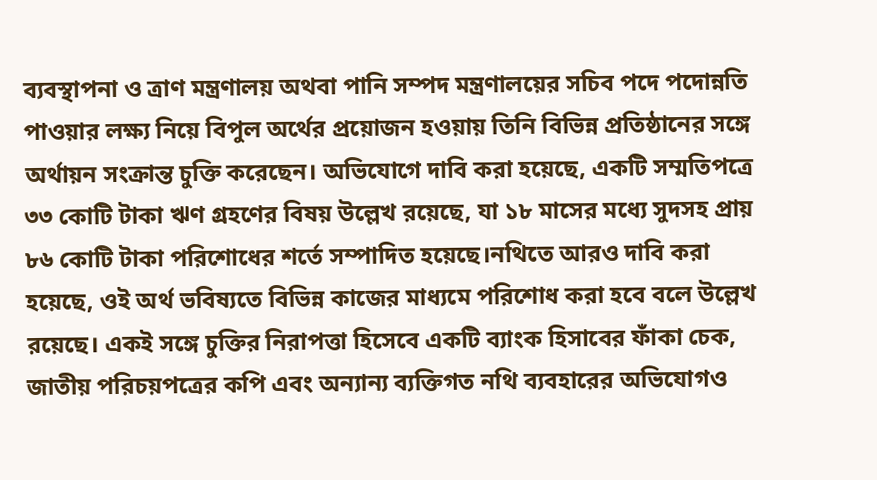ব্যবস্থাপনা ও ত্রাণ মন্ত্রণালয় অথবা পানি সম্পদ মন্ত্রণালয়ের সচিব পদে পদোন্নতি পাওয়ার লক্ষ্য নিয়ে বিপুল অর্থের প্রয়োজন হওয়ায় তিনি বিভিন্ন প্রতিষ্ঠানের সঙ্গে অর্থায়ন সংক্রান্ত চুক্তি করেছেন। অভিযোগে দাবি করা হয়েছে, একটি সম্মতিপত্রে ৩৩ কোটি টাকা ঋণ গ্রহণের বিষয় উল্লেখ রয়েছে, যা ১৮ মাসের মধ্যে সুদসহ প্রায় ৮৬ কোটি টাকা পরিশোধের শর্তে সম্পাদিত হয়েছে।নথিতে আরও দাবি করা হয়েছে, ওই অর্থ ভবিষ্যতে বিভিন্ন কাজের মাধ্যমে পরিশোধ করা হবে বলে উল্লেখ রয়েছে। একই সঙ্গে চুক্তির নিরাপত্তা হিসেবে একটি ব্যাংক হিসাবের ফাঁকা চেক, জাতীয় পরিচয়পত্রের কপি এবং অন্যান্য ব্যক্তিগত নথি ব্যবহারের অভিযোগও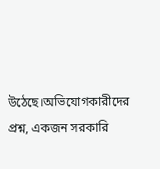উঠেছে।অভিযোগকারীদের প্রশ্ন, একজন সরকারি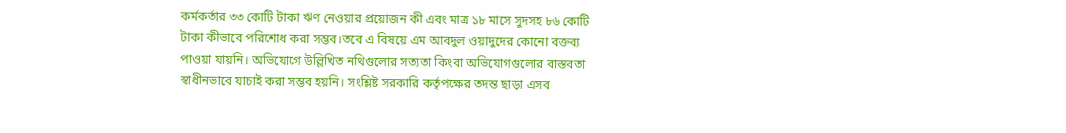কর্মকর্তার ৩৩ কোটি টাকা ঋণ নেওয়ার প্রয়োজন কী এবং মাত্র ১৮ মাসে সুদসহ ৮৬ কোটি টাকা কীভাবে পরিশোধ করা সম্ভব।তবে এ বিষয়ে এম আবদুল ওয়াদুদের কোনো বক্তব্য পাওয়া যায়নি। অভিযোগে উল্লিখিত নথিগুলোর সত্যতা কিংবা অভিযোগগুলোর বাস্তবতা স্বাধীনভাবে যাচাই করা সম্ভব হয়নি। সংশ্লিষ্ট সরকারি কর্তৃপক্ষের তদন্ত ছাড়া এসব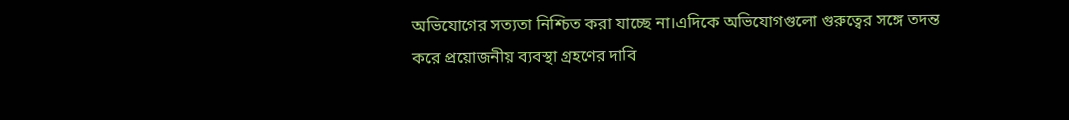অভিযোগের সত্যতা নিশ্চিত করা যাচ্ছে না।এদিকে অভিযোগগুলো গুরুত্বের সঙ্গে তদন্ত করে প্রয়োজনীয় ব্যবস্থা গ্রহণের দাবি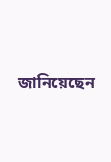জানিয়েছেন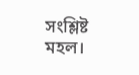সংশ্লিষ্ট মহল।